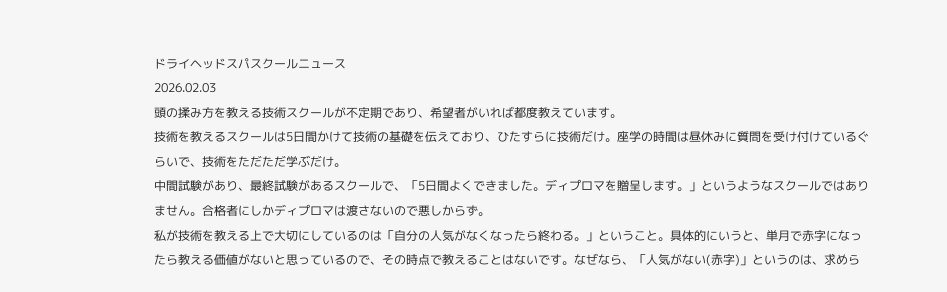ドライヘッドスパスクールニュース
2026.02.03
頭の揉み方を教える技術スクールが不定期であり、希望者がいれば都度教えています。
技術を教えるスクールは5日間かけて技術の基礎を伝えており、ひたすらに技術だけ。座学の時間は昼休みに質問を受け付けているぐらいで、技術をただただ学ぶだけ。
中間試験があり、最終試験があるスクールで、「5日間よくできました。ディプロマを贈呈します。」というようなスクールではありません。合格者にしかディプロマは渡さないので悪しからず。
私が技術を教える上で大切にしているのは「自分の人気がなくなったら終わる。」ということ。具体的にいうと、単月で赤字になったら教える価値がないと思っているので、その時点で教えることはないです。なぜなら、「人気がない(赤字)」というのは、求めら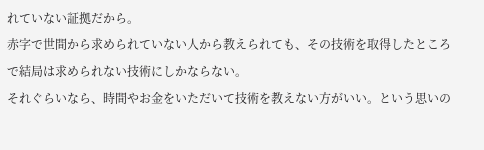れていない証拠だから。
赤字で世間から求められていない人から教えられても、その技術を取得したところで結局は求められない技術にしかならない。
それぐらいなら、時間やお金をいただいて技術を教えない方がいい。という思いの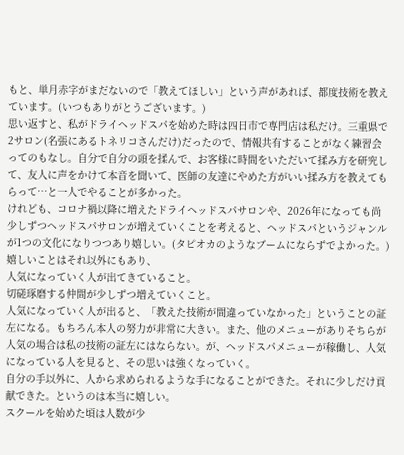もと、単月赤字がまだないので「教えてほしい」という声があれば、都度技術を教えています。(いつもありがとうございます。)
思い返すと、私がドライヘッドスパを始めた時は四日市で専門店は私だけ。三重県で2サロン(名張にあるトネリコさんだけ)だったので、情報共有することがなく練習会ってのもなし。自分で自分の頭を揉んで、お客様に時間をいただいて揉み方を研究して、友人に声をかけて本音を聞いて、医師の友達にやめた方がいい揉み方を教えてもらって…と一人でやることが多かった。
けれども、コロナ禍以降に増えたドライヘッドスパサロンや、2026年になっても尚少しずつヘッドスパサロンが増えていくことを考えると、ヘッドスパというジャンルが1つの文化になりつつあり嬉しい。(タピオカのようなブームにならずでよかった。)
嬉しいことはそれ以外にもあり、
人気になっていく人が出てきていること。
切磋琢磨する仲間が少しずつ増えていくこと。
人気になっていく人が出ると、「教えた技術が間違っていなかった」ということの証左になる。もちろん本人の努力が非常に大きい。また、他のメニューがありそちらが人気の場合は私の技術の証左にはならない。が、ヘッドスパメニューが稼働し、人気になっている人を見ると、その思いは強くなっていく。
自分の手以外に、人から求められるような手になることができた。それに少しだけ貢献できた。というのは本当に嬉しい。
スクールを始めた頃は人数が少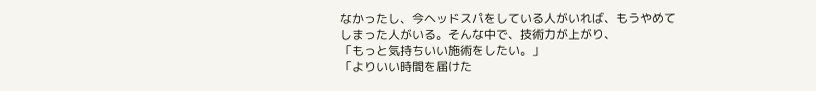なかったし、今ヘッドスパをしている人がいれば、もうやめてしまった人がいる。そんな中で、技術力が上がり、
「もっと気持ちいい施術をしたい。」
「よりいい時間を届けた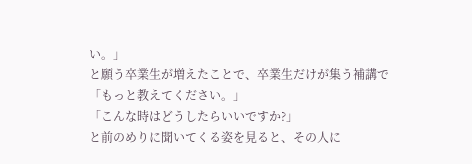い。」
と願う卒業生が増えたことで、卒業生だけが集う補講で
「もっと教えてください。」
「こんな時はどうしたらいいですか?」
と前のめりに聞いてくる姿を見ると、その人に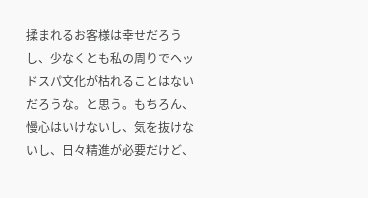揉まれるお客様は幸せだろうし、少なくとも私の周りでヘッドスパ文化が枯れることはないだろうな。と思う。もちろん、慢心はいけないし、気を抜けないし、日々精進が必要だけど、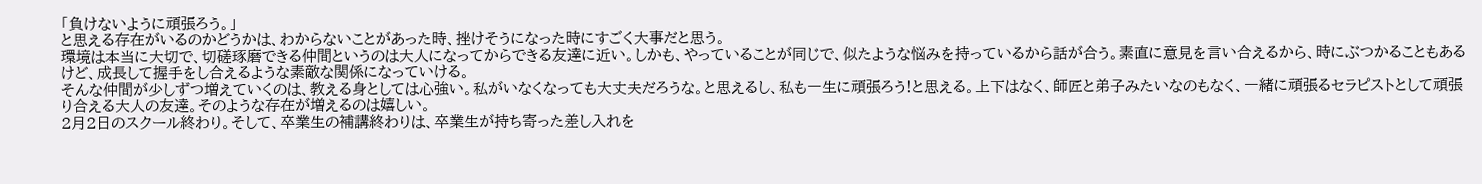「負けないように頑張ろう。」
と思える存在がいるのかどうかは、わからないことがあった時、挫けそうになった時にすごく大事だと思う。
環境は本当に大切で、切磋琢磨できる仲間というのは大人になってからできる友達に近い。しかも、やっていることが同じで、似たような悩みを持っているから話が合う。素直に意見を言い合えるから、時にぶつかることもあるけど、成長して握手をし合えるような素敵な関係になっていける。
そんな仲間が少しずつ増えていくのは、教える身としては心強い。私がいなくなっても大丈夫だろうな。と思えるし、私も一生に頑張ろう!と思える。上下はなく、師匠と弟子みたいなのもなく、一緒に頑張るセラピストとして頑張り合える大人の友達。そのような存在が増えるのは嬉しい。
2月2日のスクール終わり。そして、卒業生の補講終わりは、卒業生が持ち寄った差し入れを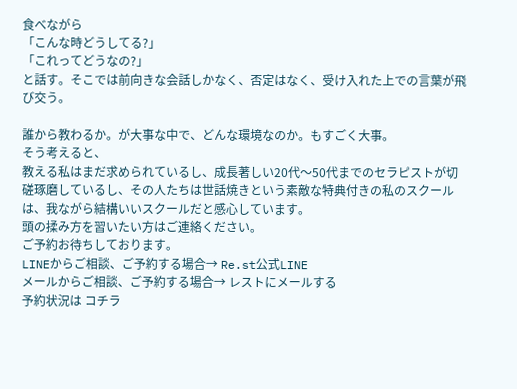食べながら
「こんな時どうしてる?」
「これってどうなの?」
と話す。そこでは前向きな会話しかなく、否定はなく、受け入れた上での言葉が飛び交う。

誰から教わるか。が大事な中で、どんな環境なのか。もすごく大事。
そう考えると、
教える私はまだ求められているし、成長著しい20代〜50代までのセラピストが切磋琢磨しているし、その人たちは世話焼きという素敵な特典付きの私のスクールは、我ながら結構いいスクールだと感心しています。
頭の揉み方を習いたい方はご連絡ください。
ご予約お待ちしております。
LINEからご相談、ご予約する場合→ Re.st公式LINE
メールからご相談、ご予約する場合→ レストにメールする
予約状況は コチラ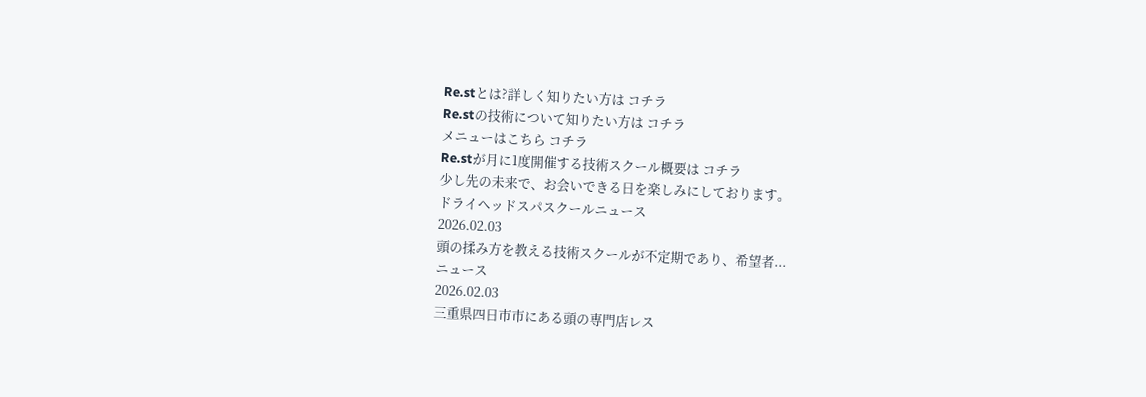Re.stとは?詳しく知りたい方は コチラ
Re.stの技術について知りたい方は コチラ
メニューはこちら コチラ
Re.stが月に1度開催する技術スクール概要は コチラ
少し先の未来で、お会いできる日を楽しみにしております。
ドライヘッドスパスクールニュース
2026.02.03
頭の揉み方を教える技術スクールが不定期であり、希望者...
ニュース
2026.02.03
三重県四日市市にある頭の専門店レス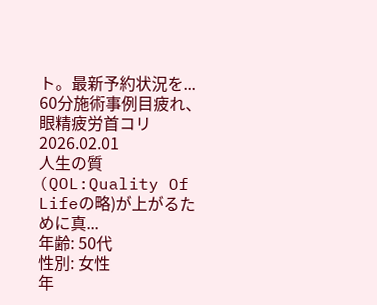ト。最新予約状況を...
60分施術事例目疲れ、眼精疲労首コリ
2026.02.01
人生の質(QOL:Quality Of Lifeの略)が上がるために真...
年齢: 50代
性別: 女性
年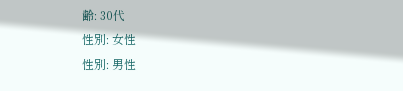齢: 30代
性別: 女性
性別: 男性